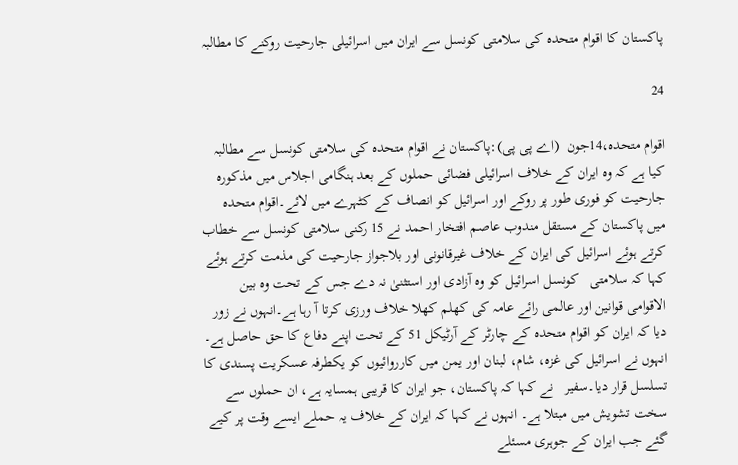پاکستان کا اقوام متحدہ کی سلامتی کونسل سے ایران میں اسرائیلی جارحیت روکنے کا مطالبہ

24

اقوام متحدہ،14جون  (اے پی پی):پاکستان نے اقوام متحدہ کی سلامتی کونسل سے مطالبہ کیا ہے کہ وہ ایران کے خلاف اسرائیلی فضائی حملوں کے بعد ہنگامی اجلاس میں مذکورہ جارحیت کو فوری طور پر روکے اور اسرائیل کو انصاف کے کٹہرے میں لائے۔اقوام متحدہ میں پاکستان کے مستقل مندوب عاصم افتخار احمد نے 15 رکنی سلامتی کونسل سے خطاب کرتے ہوئے اسرائیل کی ایران کے خلاف غیرقانونی اور بلاجواز جارحیت کی مذمت کرتے ہوئے  کہا کہ سلامتی   کونسل اسرائیل کو وہ آزادی اور استثنیٰ نہ دے جس کے تحت وہ بین الاقوامی قوانین اور عالمی رائے عامہ کی کھلم کھلا خلاف ورزی کرتا آ رہا ہے۔انہوں نے زور دیا کہ ایران کو اقوام متحدہ کے چارٹر کے آرٹیکل 51 کے تحت اپنے دفاع کا حق حاصل ہے۔ انہوں نے اسرائیل کی غزہ، شام، لبنان اور یمن میں کارروائیوں کو یکطرفہ عسکریت پسندی کا تسلسل قرار دیا۔سفیر   نے کہا کہ پاکستان، جو ایران کا قریبی ہمسایہ ہے، ان حملوں سے سخت تشویش میں مبتلا ہے۔ انہوں نے کہا کہ ایران کے خلاف یہ حملے ایسے وقت پر کیے گئے جب ایران کے جوہری مسئلے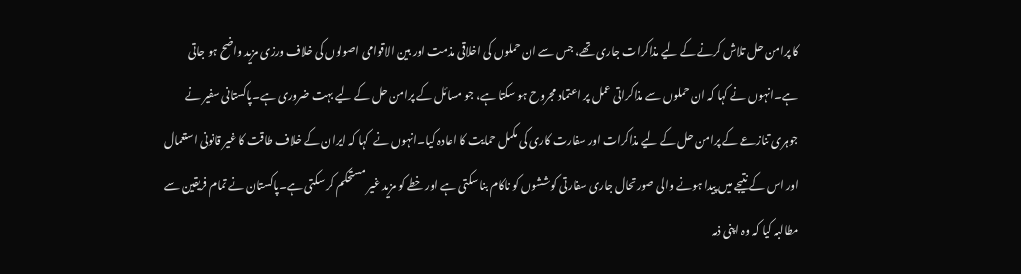کا پرامن حل تلاش کرنے کے لیے مذاکرات جاری تھے، جس سے ان حملوں کی اخلاقی مذمت اور بین الاقوامی اصولوں کی خلاف ورزی مزید واضح ہو جاتی ہے۔انہوں نے کہا کہ ان حملوں سے مذاکراتی عمل پر اعتماد مجروح ہو سکتا ہے، جو مسائل کے پرامن حل کے لیے بہت ضروری ہے۔پاکستانی سفیر نے جوہری تنازعے کے پرامن حل کے لیے مذاکرات اور سفارت کاری کی مکمل حمایت کا اعادہ کیا۔انہوں نے  کہا کہ ایران کے خلاف طاقت کا غیر قانونی استعمال اور اس کے نتیجے میں پیدا ہونے والی صورتحال جاری سفارتی کوششوں کو ناکام بنا سکتی ہے اور خطے کو مزید غیر مستحکم کر سکتی ہے۔پاکستان نے تمام فریقین سے مطالبہ کیا کہ وہ اپنی ذمہ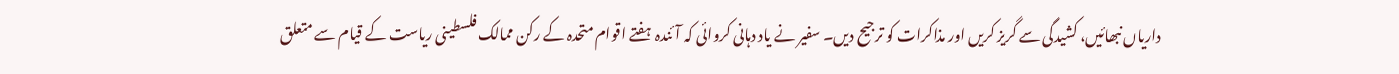داریاں نبھائیں، کشیدگی سے گریز کریں اور مذاکرات کو ترجیح دیں۔ سفیر نے یاد دہانی کروائی کہ آئندہ  ہفتے اقوام متحدہ کے رکن ممالک فلسطینی ریاست کے قیام سے متعلق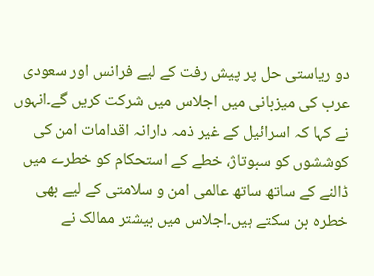دو ریاستی حل پر پیش رفت کے لیے فرانس اور سعودی عرب کی میزبانی میں اجلاس میں شرکت کریں گے۔انہوں نے کہا کہ اسرائیل کے غیر ذمہ دارانہ اقدامات امن کی کوششوں کو سبوتاژ، خطے کے استحکام کو خطرے میں ڈالنے کے ساتھ ساتھ عالمی امن و سلامتی کے لیے بھی خطرہ بن سکتے ہیں۔اجلاس میں بیشتر ممالک نے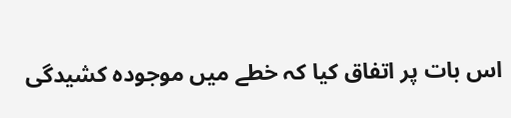اس بات پر اتفاق کیا کہ خطے میں موجودہ کشیدگی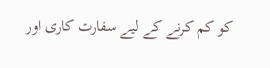کو کم کرنے کے لیے سفارت کاری اور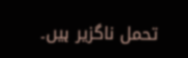تحمل ناگزیر ہیں۔